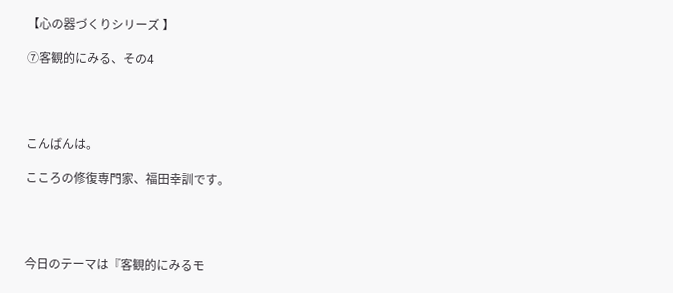【心の器づくりシリーズ 】

⑦客観的にみる、その4




こんばんは。

こころの修復専門家、福田幸訓です。




今日のテーマは『客観的にみるモ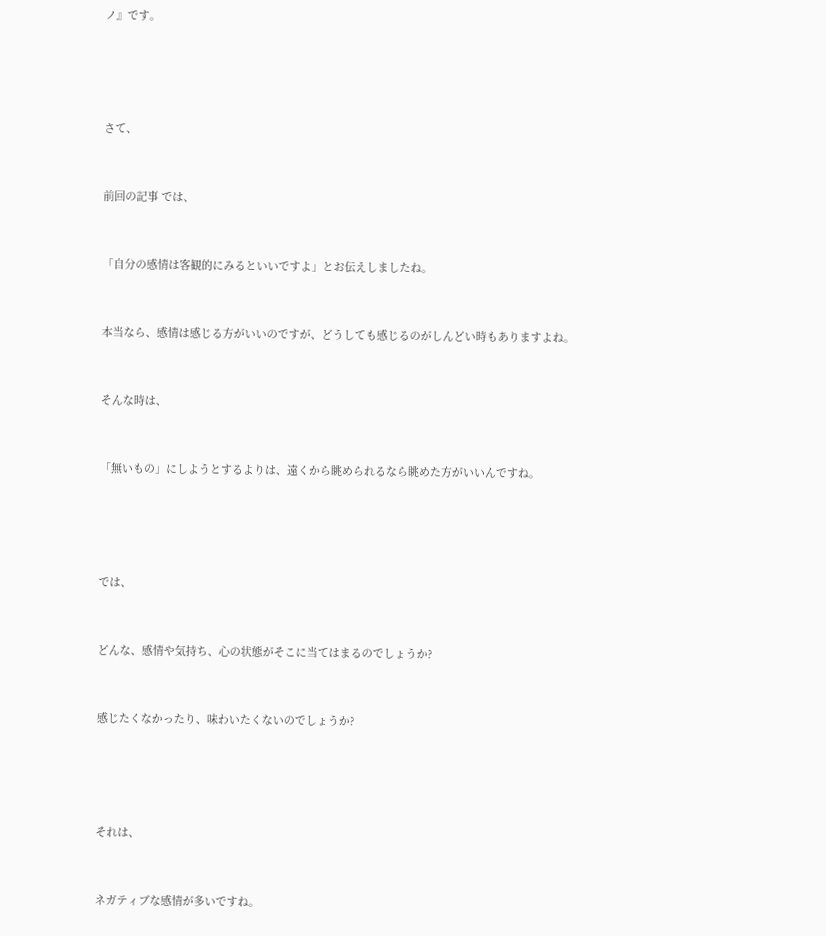ノ』です。




さて、


前回の記事 では、


「自分の感情は客観的にみるといいですよ」とお伝えしましたね。


本当なら、感情は感じる方がいいのですが、どうしても感じるのがしんどい時もありますよね。


そんな時は、


「無いもの」にしようとするよりは、遠くから眺められるなら眺めた方がいいんですね。




では、


どんな、感情や気持ち、心の状態がそこに当てはまるのでしょうか?


感じたくなかったり、味わいたくないのでしょうか?




それは、


ネガティブな感情が多いですね。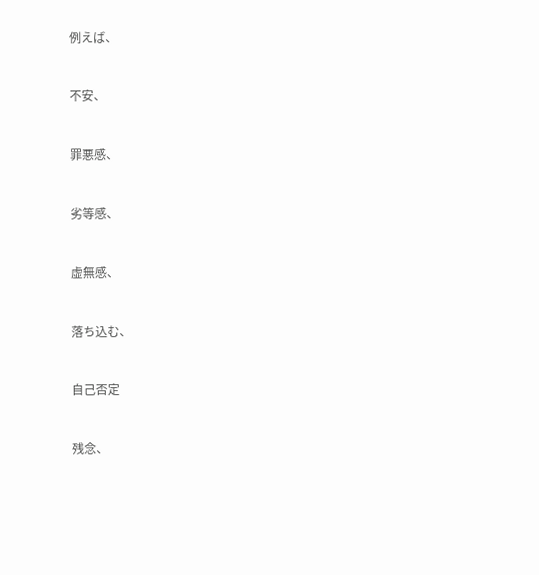例えば、


不安、


罪悪感、


劣等感、


虚無感、


落ち込む、


自己否定


残念、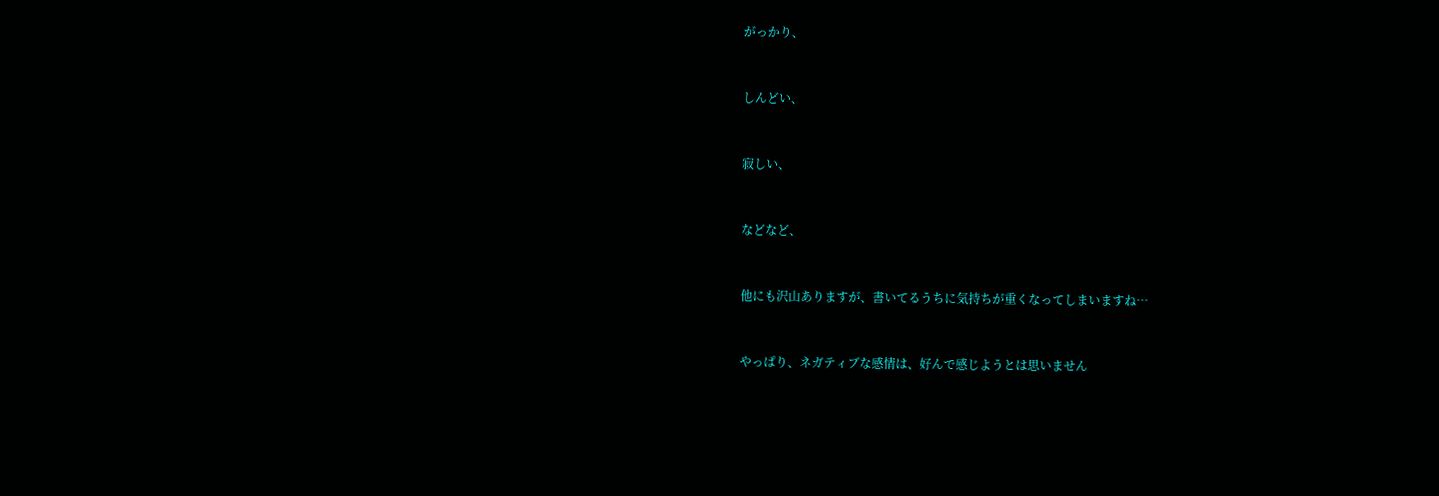がっかり、


しんどい、


寂しい、


などなど、


他にも沢山ありますが、書いてるうちに気持ちが重くなってしまいますね…


やっぱり、ネガティブな感情は、好んで感じようとは思いません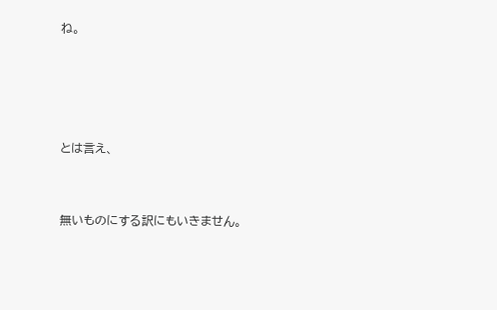ね。




とは言え、


無いものにする訳にもいきません。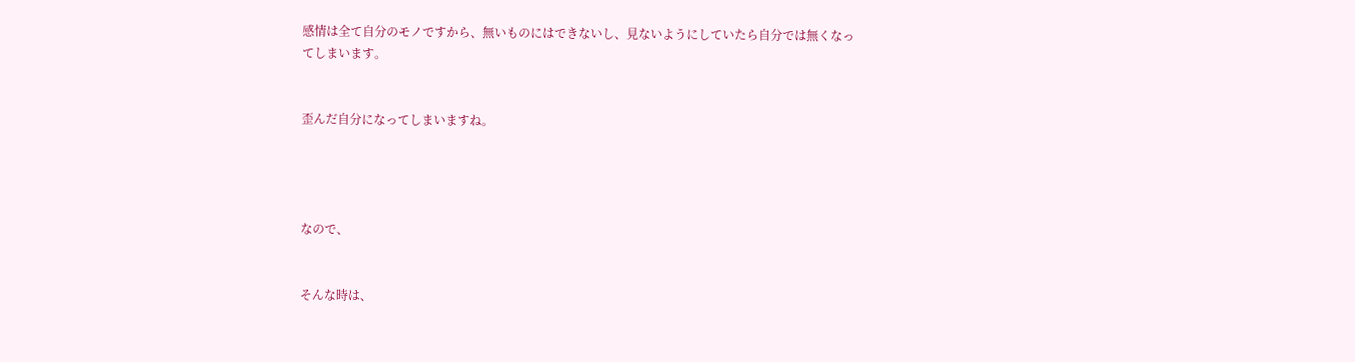感情は全て自分のモノですから、無いものにはできないし、見ないようにしていたら自分では無くなってしまいます。


歪んだ自分になってしまいますね。




なので、


そんな時は、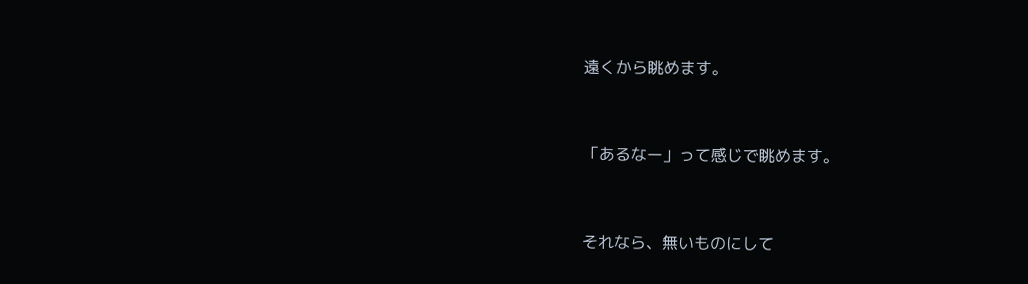遠くから眺めます。


「あるなー」って感じで眺めます。


それなら、無いものにして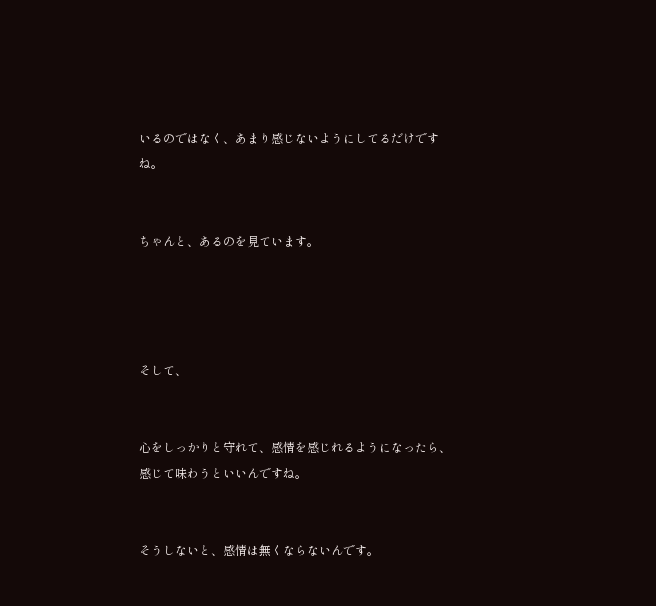いるのではなく、あまり感じないようにしてるだけですね。


ちゃんと、あるのを見ています。




そして、


心をしっかりと守れて、感情を感じれるようになったら、感じて味わうといいんですね。


そうしないと、感情は無くならないんです。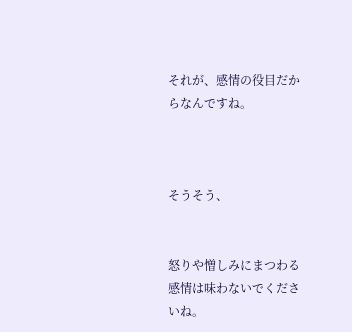それが、感情の役目だからなんですね。



そうそう、


怒りや憎しみにまつわる感情は味わないでくださいね。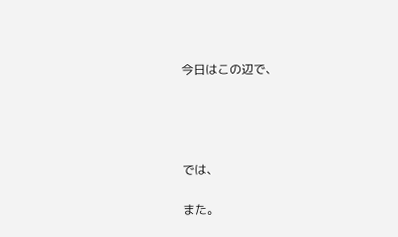今日はこの辺で、




では、

また。